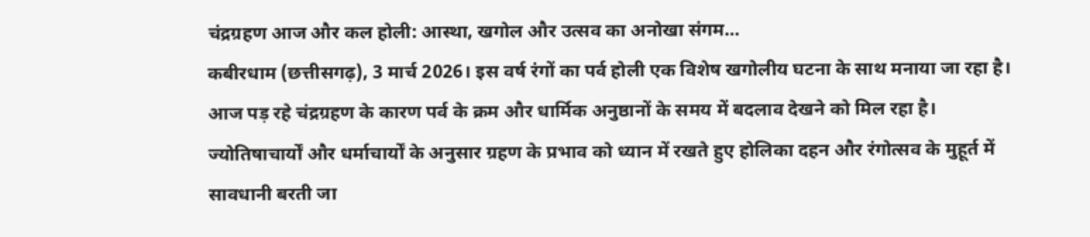चंद्रग्रहण आज और कल होली: आस्था, खगोल और उत्सव का अनोखा संगम…
कबीरधाम (छत्तीसगढ़), 3 मार्च 2026। इस वर्ष रंगों का पर्व होली एक विशेष खगोलीय घटना के साथ मनाया जा रहा है। आज पड़ रहे चंद्रग्रहण के कारण पर्व के क्रम और धार्मिक अनुष्ठानों के समय में बदलाव देखने को मिल रहा है। ज्योतिषाचार्यों और धर्माचार्यों के अनुसार ग्रहण के प्रभाव को ध्यान में रखते हुए होलिका दहन और रंगोत्सव के मुहूर्त में सावधानी बरती जा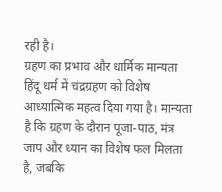रही है।
ग्रहण का प्रभाव और धार्मिक मान्यता
हिंदू धर्म में चंद्रग्रहण को विशेष आध्यात्मिक महत्व दिया गया है। मान्यता है कि ग्रहण के दौरान पूजा-पाठ, मंत्र जाप और ध्यान का विशेष फल मिलता है, जबकि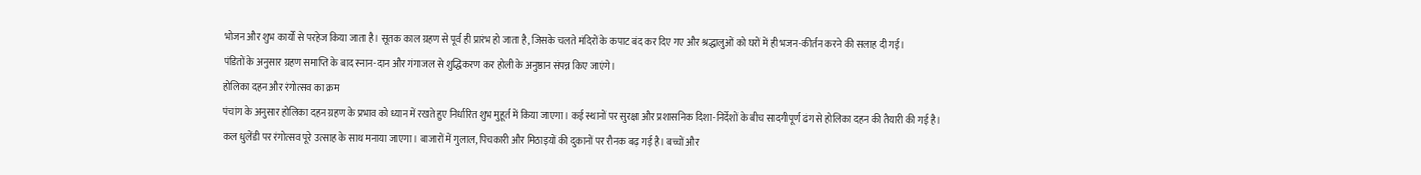भोजन और शुभ कार्यों से परहेज किया जाता है। सूतक काल ग्रहण से पूर्व ही प्रारंभ हो जाता है, जिसके चलते मंदिरों के कपाट बंद कर दिए गए और श्रद्धालुओं को घरों में ही भजन-कीर्तन करने की सलाह दी गई।
पंडितों के अनुसार ग्रहण समाप्ति के बाद स्नान-दान और गंगाजल से शुद्धिकरण कर होली के अनुष्ठान संपन्न किए जाएंगे।
होलिका दहन और रंगोत्सव का क्रम
पंचांग के अनुसार होलिका दहन ग्रहण के प्रभाव को ध्यान में रखते हुए निर्धारित शुभ मुहूर्त में किया जाएगा। कई स्थानों पर सुरक्षा और प्रशासनिक दिशा-निर्देशों के बीच सादगीपूर्ण ढंग से होलिका दहन की तैयारी की गई है।
कल धुलेंडी पर रंगोत्सव पूरे उत्साह के साथ मनाया जाएगा। बाजारों में गुलाल, पिचकारी और मिठाइयों की दुकानों पर रौनक बढ़ गई है। बच्चों और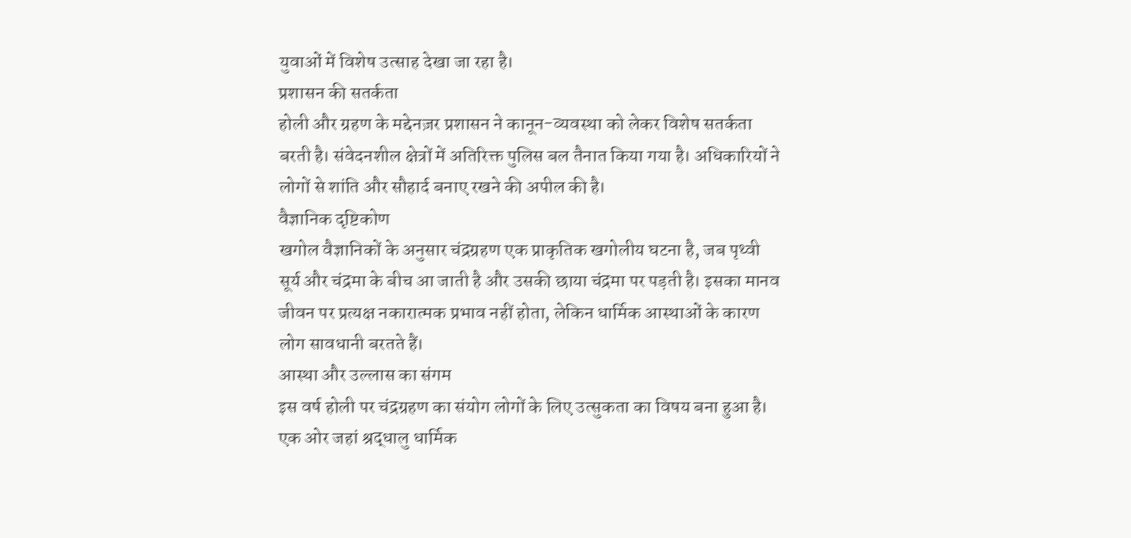युवाओं में विशेष उत्साह देखा जा रहा है।
प्रशासन की सतर्कता
होली और ग्रहण के मद्देनज़र प्रशासन ने कानून-व्यवस्था को लेकर विशेष सतर्कता बरती है। संवेदनशील क्षेत्रों में अतिरिक्त पुलिस बल तैनात किया गया है। अधिकारियों ने लोगों से शांति और सौहार्द बनाए रखने की अपील की है।
वैज्ञानिक दृष्टिकोण
खगोल वैज्ञानिकों के अनुसार चंद्रग्रहण एक प्राकृतिक खगोलीय घटना है, जब पृथ्वी सूर्य और चंद्रमा के बीच आ जाती है और उसकी छाया चंद्रमा पर पड़ती है। इसका मानव जीवन पर प्रत्यक्ष नकारात्मक प्रभाव नहीं होता, लेकिन धार्मिक आस्थाओं के कारण लोग सावधानी बरतते हैं।
आस्था और उल्लास का संगम
इस वर्ष होली पर चंद्रग्रहण का संयोग लोगों के लिए उत्सुकता का विषय बना हुआ है। एक ओर जहां श्रद्धालु धार्मिक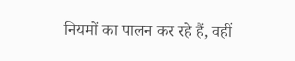नियमों का पालन कर रहे हैं, वहीं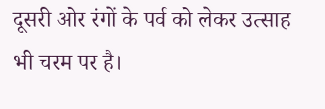दूसरी ओर रंगों के पर्व को लेकर उत्साह भी चरम पर है।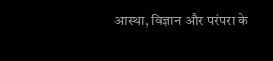आस्था, विज्ञान और परंपरा के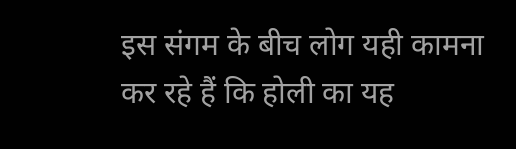इस संगम के बीच लोग यही कामना कर रहे हैं कि होली का यह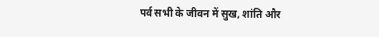पर्व सभी के जीवन में सुख, शांति और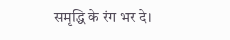समृद्धि के रंग भर दे।